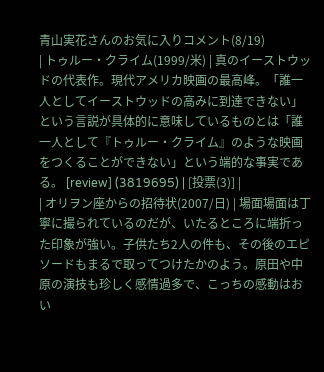青山実花さんのお気に入りコメント(8/19)
| トゥルー・クライム(1999/米) | 真のイーストウッドの代表作。現代アメリカ映画の最高峰。「誰一人としてイーストウッドの高みに到達できない」という言説が具体的に意味しているものとは「誰一人として『トゥルー・クライム』のような映画をつくることができない」という端的な事実である。 [review] (3819695) | [投票(3)] |
| オリヲン座からの招待状(2007/日) | 場面場面は丁寧に撮られているのだが、いたるところに端折った印象が強い。子供たち2人の件も、その後のエピソードもまるで取ってつけたかのよう。原田や中原の演技も珍しく感情過多で、こっちの感動はおい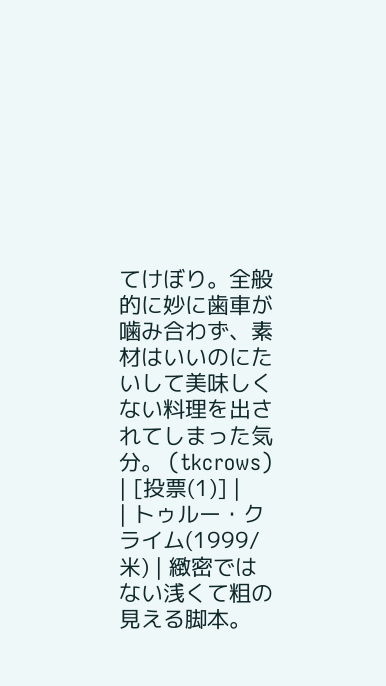てけぼり。全般的に妙に歯車が噛み合わず、素材はいいのにたいして美味しくない料理を出されてしまった気分。 (tkcrows) | [投票(1)] |
| トゥルー・クライム(1999/米) | 緻密ではない浅くて粗の見える脚本。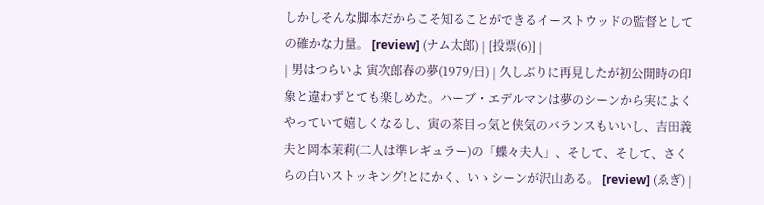しかしそんな脚本だからこそ知ることができるイーストウッドの監督としての確かな力量。 [review] (ナム太郎) | [投票(6)] |
| 男はつらいよ 寅次郎春の夢(1979/日) | 久しぶりに再見したが初公開時の印象と違わずとても楽しめた。ハーブ・エデルマンは夢のシーンから実によくやっていて嬉しくなるし、寅の茶目っ気と侠気のバランスもいいし、吉田義夫と岡本茉莉(二人は準レギュラー)の「蝶々夫人」、そして、そして、さくらの白いストッキング!とにかく、いゝシーンが沢山ある。 [review] (ゑぎ) |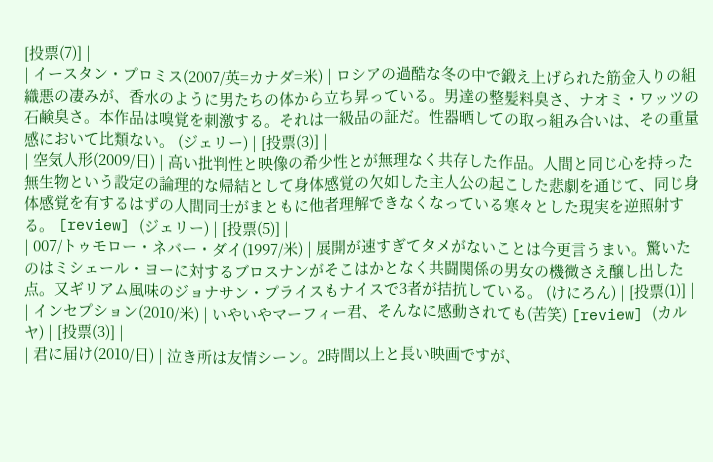[投票(7)] |
| イースタン・プロミス(2007/英=カナダ=米) | ロシアの過酷な冬の中で鍛え上げられた筋金入りの組織悪の凄みが、香水のように男たちの体から立ち昇っている。男達の整髪料臭さ、ナオミ・ワッツの石鹸臭さ。本作品は嗅覚を刺激する。それは一級品の証だ。性器晒しての取っ組み合いは、その重量感において比類ない。 (ジェリー) | [投票(3)] |
| 空気人形(2009/日) | 高い批判性と映像の希少性とが無理なく共存した作品。人間と同じ心を持った無生物という設定の論理的な帰結として身体感覚の欠如した主人公の起こした悲劇を通じて、同じ身体感覚を有するはずの人間同士がまともに他者理解できなくなっている寒々とした現実を逆照射する。 [review] (ジェリー) | [投票(5)] |
| 007/トゥモロー・ネバー・ダイ(1997/米) | 展開が速すぎてタメがないことは今更言うまい。驚いたのはミシェール・ヨーに対するブロスナンがそこはかとなく共闘関係の男女の機微さえ醸し出した点。又ギリアム風味のジョナサン・プライスもナイスで3者が拮抗している。 (けにろん) | [投票(1)] |
| インセプション(2010/米) | いやいやマーフィー君、そんなに感動されても(苦笑) [review] (カルヤ) | [投票(3)] |
| 君に届け(2010/日) | 泣き所は友情シーン。2時間以上と長い映画ですが、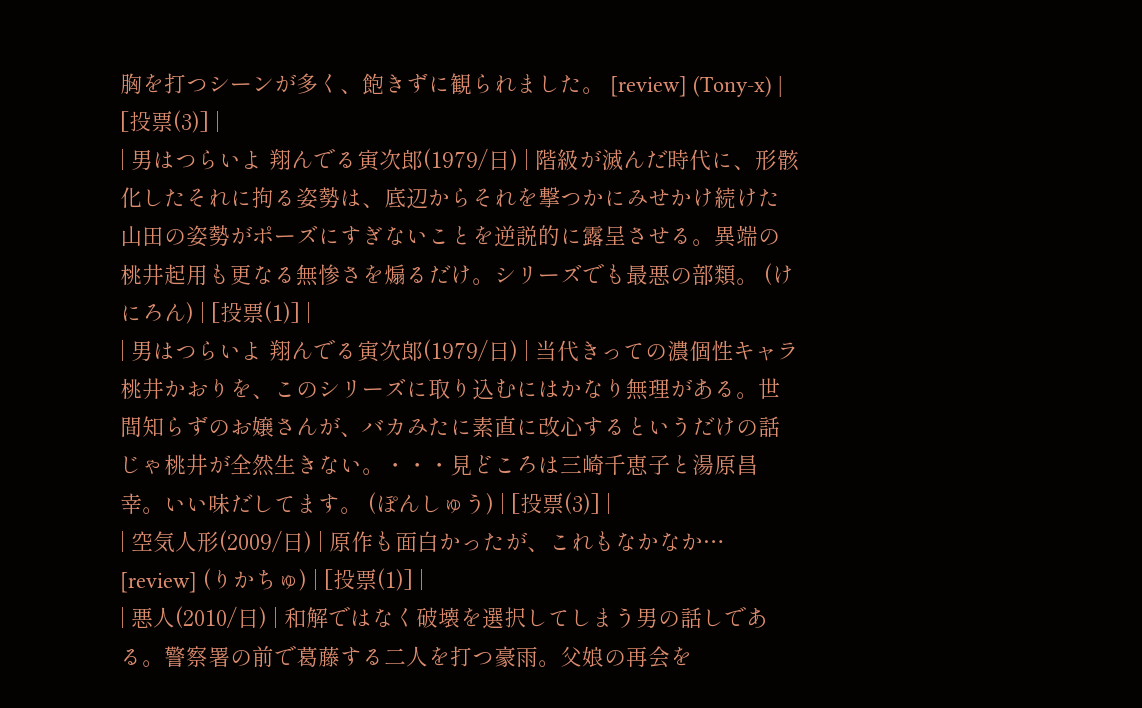胸を打つシーンが多く、飽きずに観られました。 [review] (Tony-x) | [投票(3)] |
| 男はつらいよ 翔んでる寅次郎(1979/日) | 階級が滅んだ時代に、形骸化したそれに拘る姿勢は、底辺からそれを撃つかにみせかけ続けた山田の姿勢がポーズにすぎないことを逆説的に露呈させる。異端の桃井起用も更なる無惨さを煽るだけ。シリーズでも最悪の部類。 (けにろん) | [投票(1)] |
| 男はつらいよ 翔んでる寅次郎(1979/日) | 当代きっての濃個性キャラ桃井かおりを、このシリーズに取り込むにはかなり無理がある。世間知らずのお嬢さんが、バカみたに素直に改心するというだけの話じゃ桃井が全然生きない。・・・見どころは三崎千恵子と湯原昌幸。いい味だしてます。 (ぽんしゅう) | [投票(3)] |
| 空気人形(2009/日) | 原作も面白かったが、これもなかなか… [review] (りかちゅ) | [投票(1)] |
| 悪人(2010/日) | 和解ではなく破壊を選択してしまう男の話しである。警察署の前で葛藤する二人を打つ豪雨。父娘の再会を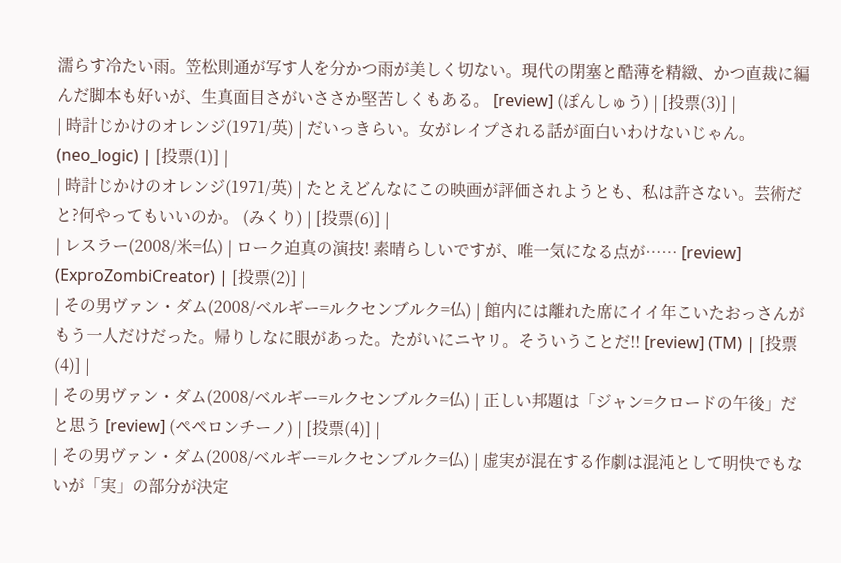濡らす冷たい雨。笠松則通が写す人を分かつ雨が美しく切ない。現代の閉塞と酷薄を精緻、かつ直裁に編んだ脚本も好いが、生真面目さがいささか堅苦しくもある。 [review] (ぽんしゅう) | [投票(3)] |
| 時計じかけのオレンジ(1971/英) | だいっきらい。女がレイプされる話が面白いわけないじゃん。 (neo_logic) | [投票(1)] |
| 時計じかけのオレンジ(1971/英) | たとえどんなにこの映画が評価されようとも、私は許さない。芸術だと?何やってもいいのか。 (みくり) | [投票(6)] |
| レスラー(2008/米=仏) | ローク迫真の演技! 素晴らしいですが、唯一気になる点が…… [review] (ExproZombiCreator) | [投票(2)] |
| その男ヴァン・ダム(2008/ベルギー=ルクセンブルク=仏) | 館内には離れた席にイイ年こいたおっさんがもう一人だけだった。帰りしなに眼があった。たがいにニヤリ。そういうことだ!! [review] (TM) | [投票(4)] |
| その男ヴァン・ダム(2008/ベルギー=ルクセンブルク=仏) | 正しい邦題は「ジャン=クロードの午後」だと思う [review] (ペペロンチーノ) | [投票(4)] |
| その男ヴァン・ダム(2008/ベルギー=ルクセンブルク=仏) | 虚実が混在する作劇は混沌として明快でもないが「実」の部分が決定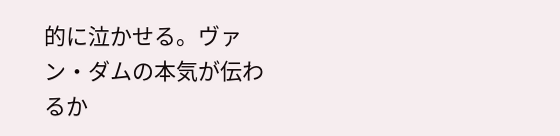的に泣かせる。ヴァン・ダムの本気が伝わるか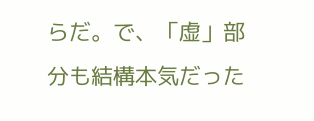らだ。で、「虚」部分も結構本気だった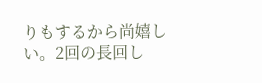りもするから尚嬉しい。2回の長回し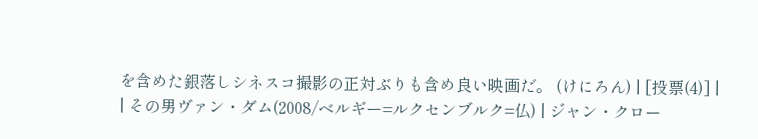を含めた銀落しシネスコ撮影の正対ぶりも含め良い映画だ。 (けにろん) | [投票(4)] |
| その男ヴァン・ダム(2008/ベルギー=ルクセンブルク=仏) | ジャン・クロー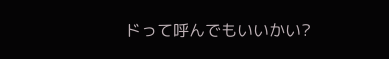ドって呼んでもいいかい?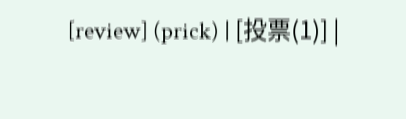[review] (prick) | [投票(1)] |